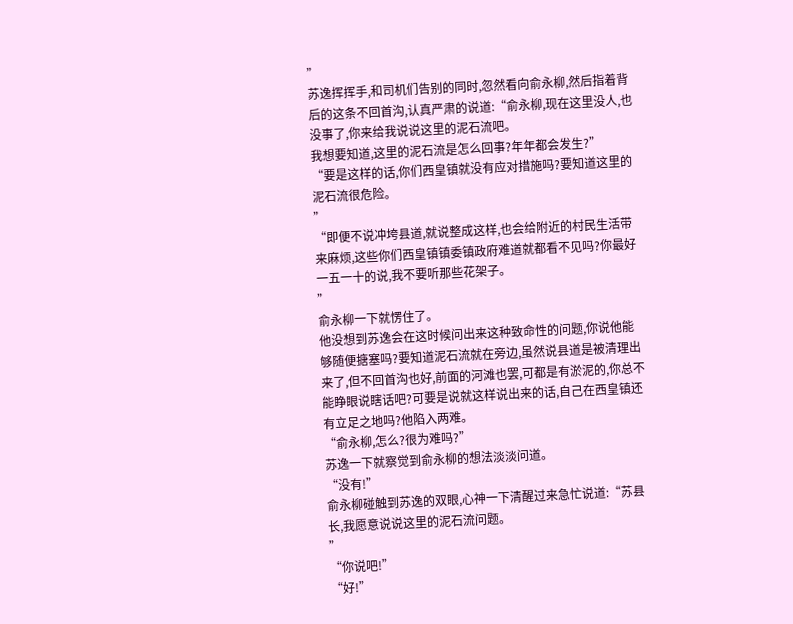”
苏逸挥挥手,和司机们告别的同时,忽然看向俞永柳,然后指着背后的这条不回首沟,认真严肃的说道:“俞永柳,现在这里没人,也没事了,你来给我说说这里的泥石流吧。
我想要知道,这里的泥石流是怎么回事?年年都会发生?”
“要是这样的话,你们西皇镇就没有应对措施吗?要知道这里的泥石流很危险。
”
“即便不说冲垮县道,就说整成这样,也会给附近的村民生活带来麻烦,这些你们西皇镇镇委镇政府难道就都看不见吗?你最好一五一十的说,我不要听那些花架子。
”
俞永柳一下就愣住了。
他没想到苏逸会在这时候问出来这种致命性的问题,你说他能够随便搪塞吗?要知道泥石流就在旁边,虽然说县道是被清理出来了,但不回首沟也好,前面的河滩也罢,可都是有淤泥的,你总不能睁眼说瞎话吧?可要是说就这样说出来的话,自己在西皇镇还有立足之地吗?他陷入两难。
“俞永柳,怎么?很为难吗?”
苏逸一下就察觉到俞永柳的想法淡淡问道。
“没有!”
俞永柳碰触到苏逸的双眼,心神一下清醒过来急忙说道:“苏县长,我愿意说说这里的泥石流问题。
”
“你说吧!”
“好!”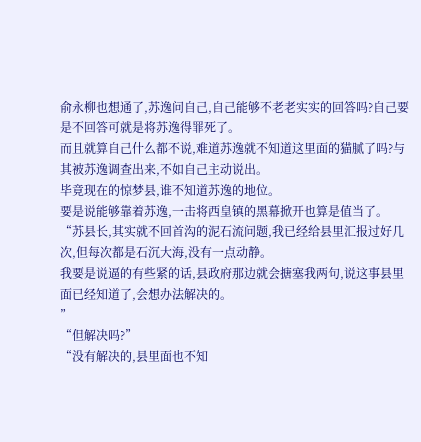俞永柳也想通了,苏逸问自己,自己能够不老老实实的回答吗?自己要是不回答可就是将苏逸得罪死了。
而且就算自己什么都不说,难道苏逸就不知道这里面的猫腻了吗?与其被苏逸调查出来,不如自己主动说出。
毕竟现在的惊梦县,谁不知道苏逸的地位。
要是说能够靠着苏逸,一击将西皇镇的黑幕掀开也算是值当了。
“苏县长,其实就不回首沟的泥石流问题,我已经给县里汇报过好几次,但每次都是石沉大海,没有一点动静。
我要是说逼的有些紧的话,县政府那边就会搪塞我两句,说这事县里面已经知道了,会想办法解决的。
”
“但解决吗?”
“没有解决的,县里面也不知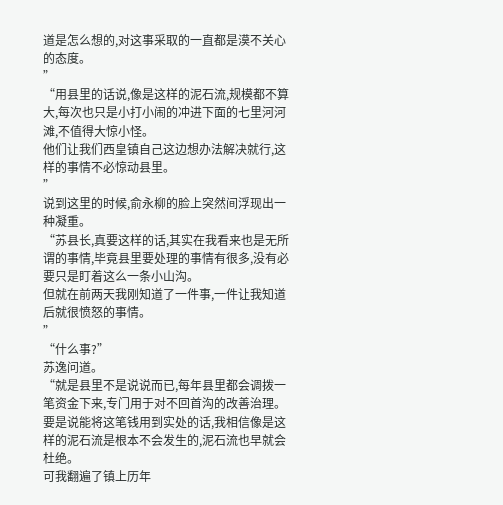道是怎么想的,对这事采取的一直都是漠不关心的态度。
”
“用县里的话说,像是这样的泥石流,规模都不算大,每次也只是小打小闹的冲进下面的七里河河滩,不值得大惊小怪。
他们让我们西皇镇自己这边想办法解决就行,这样的事情不必惊动县里。
”
说到这里的时候,俞永柳的脸上突然间浮现出一种凝重。
“苏县长,真要这样的话,其实在我看来也是无所谓的事情,毕竟县里要处理的事情有很多,没有必要只是盯着这么一条小山沟。
但就在前两天我刚知道了一件事,一件让我知道后就很愤怒的事情。
”
“什么事?”
苏逸问道。
“就是县里不是说说而已,每年县里都会调拨一笔资金下来,专门用于对不回首沟的改善治理。
要是说能将这笔钱用到实处的话,我相信像是这样的泥石流是根本不会发生的,泥石流也早就会杜绝。
可我翻遍了镇上历年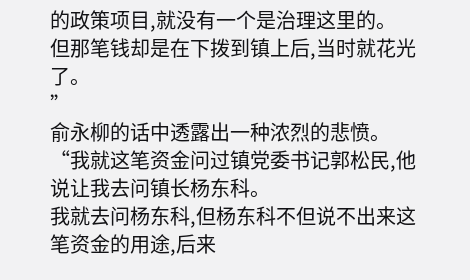的政策项目,就没有一个是治理这里的。
但那笔钱却是在下拨到镇上后,当时就花光了。
”
俞永柳的话中透露出一种浓烈的悲愤。
“我就这笔资金问过镇党委书记郭松民,他说让我去问镇长杨东科。
我就去问杨东科,但杨东科不但说不出来这笔资金的用途,后来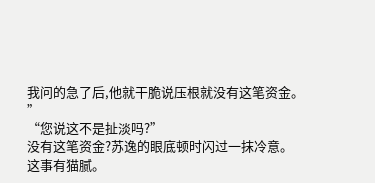我问的急了后,他就干脆说压根就没有这笔资金。
”
“您说这不是扯淡吗?”
没有这笔资金?苏逸的眼底顿时闪过一抹冷意。
这事有猫腻。